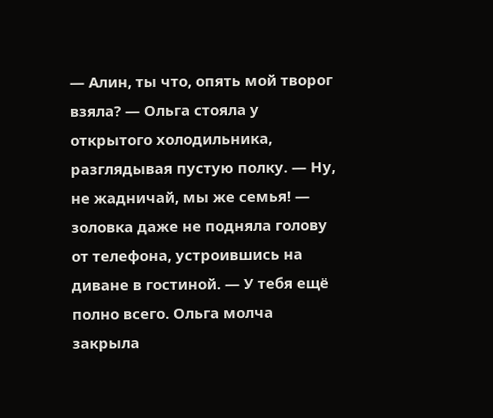— Алин, ты что, опять мой творог взяла? — Ольга стояла у открытого холодильника, разглядывая пустую полку. — Ну, не жадничай, мы же семья! — золовка даже не подняла голову от телефона, устроившись на диване в гостиной. — У тебя ещё полно всего. Ольга молча закрыла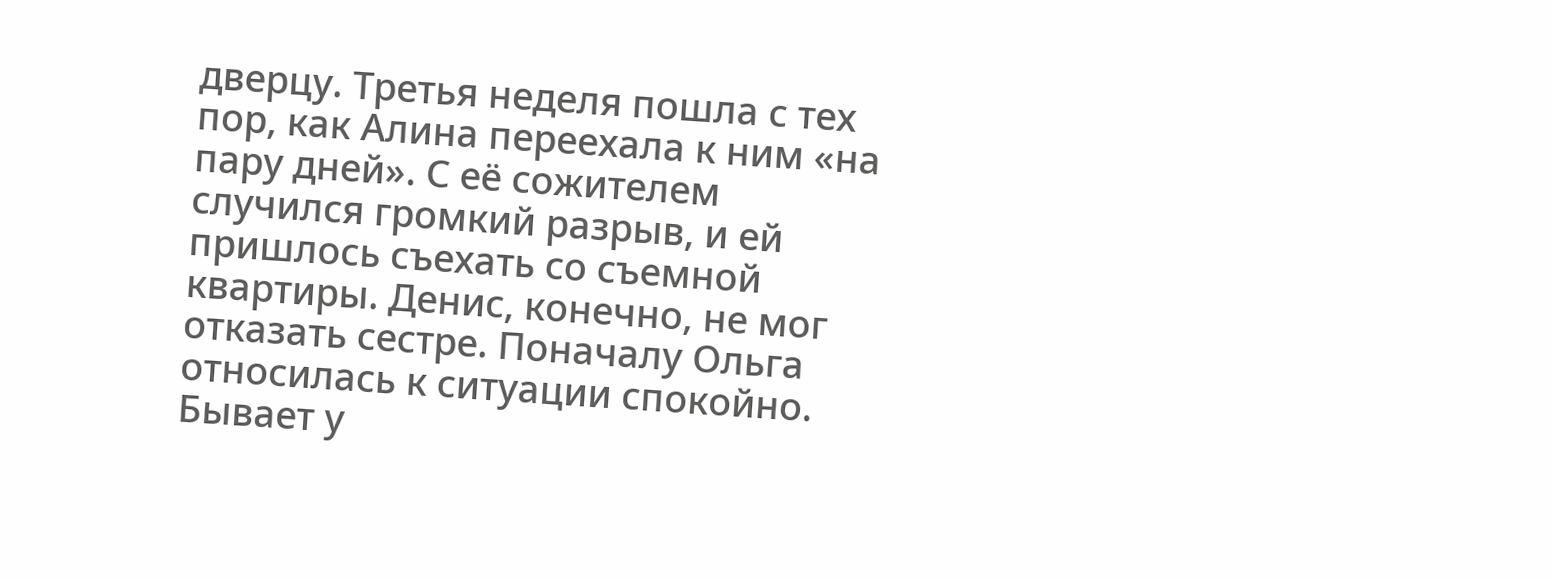дверцу. Третья неделя пошла с тех пор, как Алина переехала к ним «на пару дней». С её сожителем случился громкий разрыв, и ей пришлось съехать со съемной квартиры. Денис, конечно, не мог отказать сестре. Поначалу Ольга относилась к ситуации спокойно. Бывает у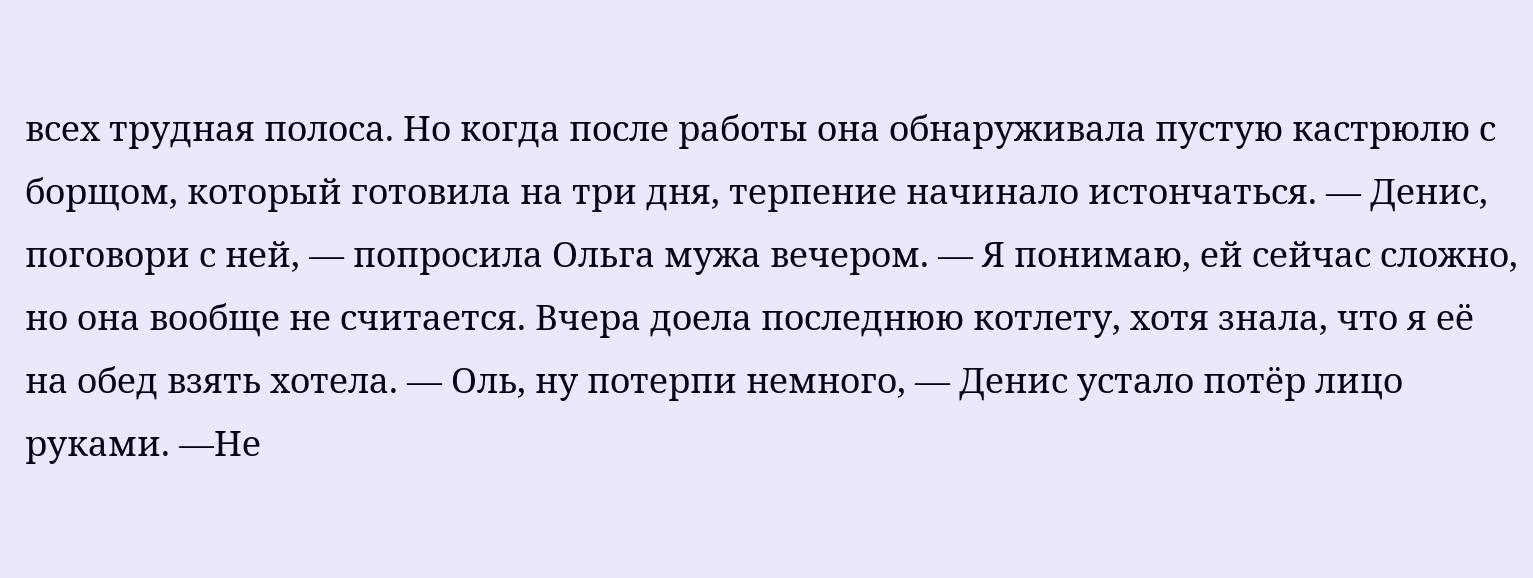всех трудная полоса. Но когда после работы она обнаруживала пустую кастрюлю с борщом, который готовила на три дня, терпение начинало истончаться. — Денис, поговори с ней, — попросила Ольга мужа вечером. — Я понимаю, ей сейчас сложно, но она вообще не считается. Вчера доела последнюю котлету, хотя знала, что я её на обед взять хотела. — Оль, ну потерпи немного, — Денис устало потёр лицо руками. —Не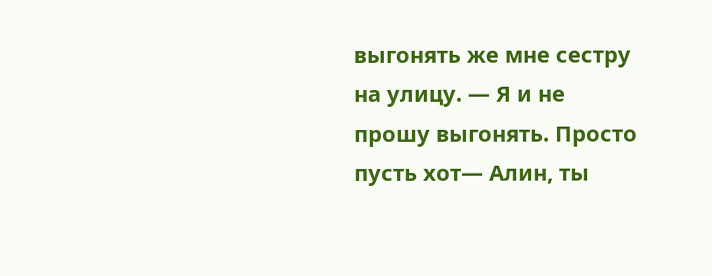выгонять же мне сестру на улицу. — Я и не прошу выгонять. Просто пусть хот— Алин, ты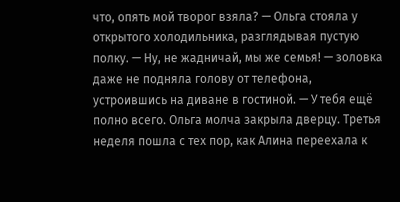что, опять мой творог взяла? — Ольга стояла у открытого холодильника, разглядывая пустую полку. — Ну, не жадничай, мы же семья! — золовка даже не подняла голову от телефона, устроившись на диване в гостиной. — У тебя ещё полно всего. Ольга молча закрыла дверцу. Третья неделя пошла с тех пор, как Алина переехала к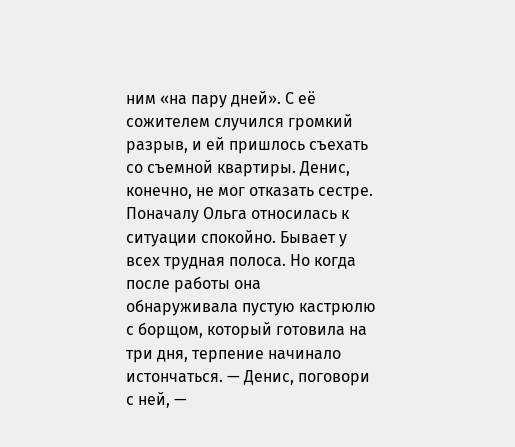ним «на пару дней». С её сожителем случился громкий разрыв, и ей пришлось съехать со съемной квартиры. Денис, конечно, не мог отказать сестре. Поначалу Ольга относилась к ситуации спокойно. Бывает у всех трудная полоса. Но когда после работы она обнаруживала пустую кастрюлю с борщом, который готовила на три дня, терпение начинало истончаться. — Денис, поговори с ней, —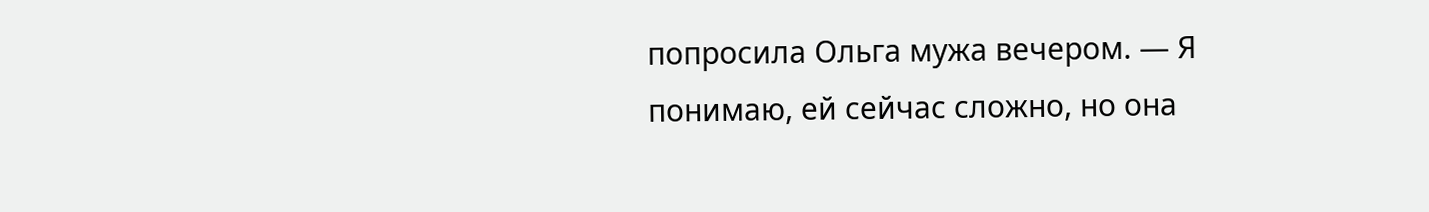попросила Ольга мужа вечером. — Я понимаю, ей сейчас сложно, но она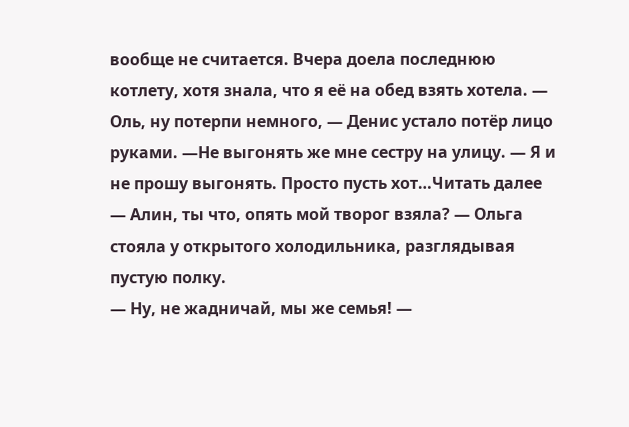вообще не считается. Вчера доела последнюю котлету, хотя знала, что я её на обед взять хотела. — Оль, ну потерпи немного, — Денис устало потёр лицо руками. —Не выгонять же мне сестру на улицу. — Я и не прошу выгонять. Просто пусть хот…Читать далее
— Алин, ты что, опять мой творог взяла? — Ольга стояла у открытого холодильника, разглядывая пустую полку.
— Ну, не жадничай, мы же семья! —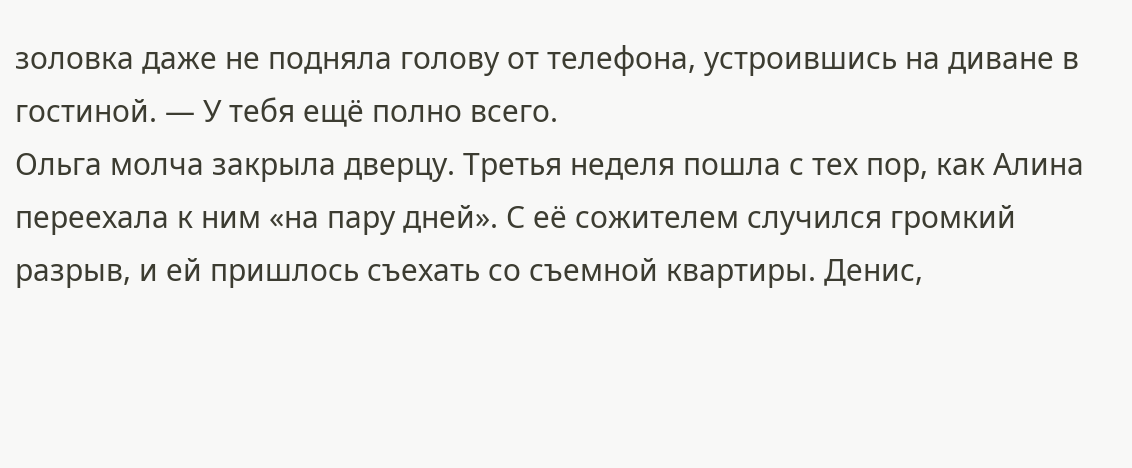золовка даже не подняла голову от телефона, устроившись на диване в гостиной. — У тебя ещё полно всего.
Ольга молча закрыла дверцу. Третья неделя пошла с тех пор, как Алина переехала к ним «на пару дней». С её сожителем случился громкий разрыв, и ей пришлось съехать со съемной квартиры. Денис,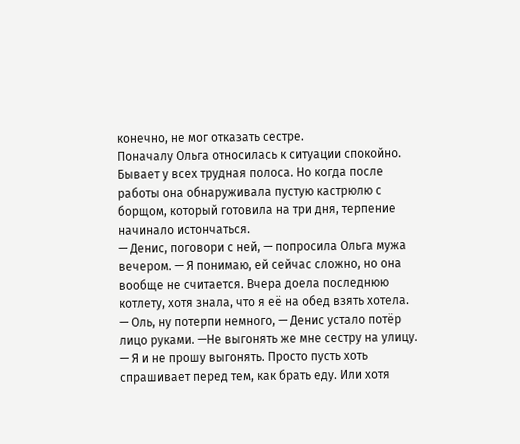конечно, не мог отказать сестре.
Поначалу Ольга относилась к ситуации спокойно. Бывает у всех трудная полоса. Но когда после работы она обнаруживала пустую кастрюлю с борщом, который готовила на три дня, терпение начинало истончаться.
— Денис, поговори с ней, — попросила Ольга мужа вечером. — Я понимаю, ей сейчас сложно, но она вообще не считается. Вчера доела последнюю котлету, хотя знала, что я её на обед взять хотела.
— Оль, ну потерпи немного, — Денис устало потёр лицо руками. —Не выгонять же мне сестру на улицу.
— Я и не прошу выгонять. Просто пусть хоть спрашивает перед тем, как брать еду. Или хотя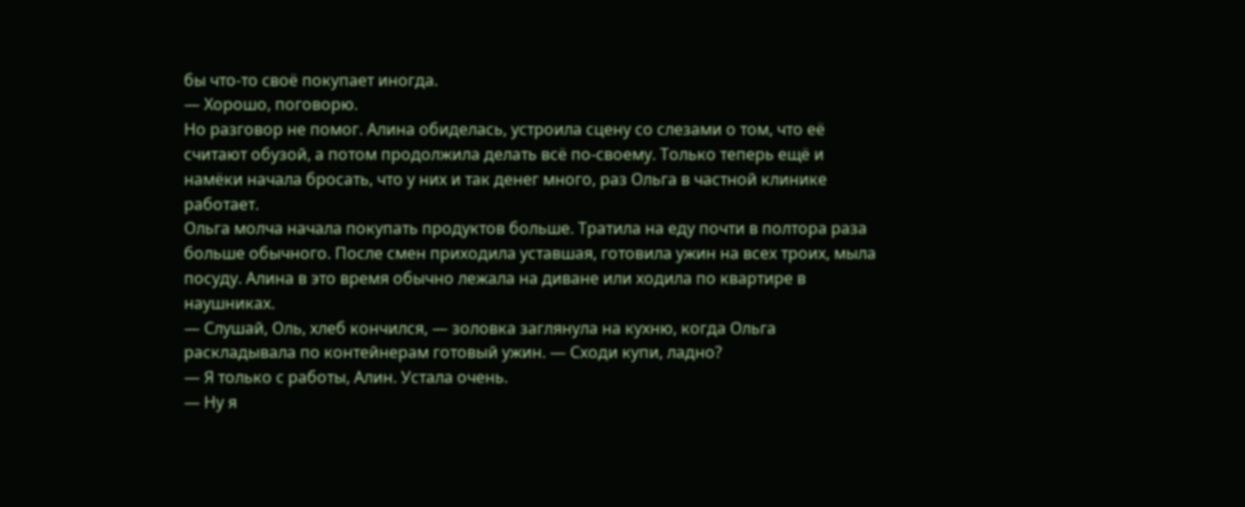бы что-то своё покупает иногда.
— Хорошо, поговорю.
Но разговор не помог. Алина обиделась, устроила сцену со слезами о том, что её считают обузой, а потом продолжила делать всё по-своему. Только теперь ещё и намёки начала бросать, что у них и так денег много, раз Ольга в частной клинике работает.
Ольга молча начала покупать продуктов больше. Тратила на еду почти в полтора раза больше обычного. После смен приходила уставшая, готовила ужин на всех троих, мыла посуду. Алина в это время обычно лежала на диване или ходила по квартире в наушниках.
— Слушай, Оль, хлеб кончился, — золовка заглянула на кухню, когда Ольга раскладывала по контейнерам готовый ужин. — Сходи купи, ладно?
— Я только с работы, Алин. Устала очень.
— Ну я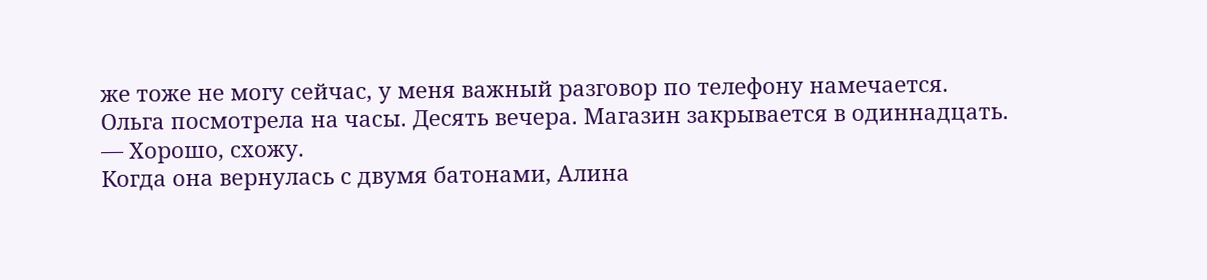же тоже не могу сейчас, у меня важный разговор по телефону намечается.
Ольга посмотрела на часы. Десять вечера. Магазин закрывается в одиннадцать.
— Хорошо, схожу.
Когда она вернулась с двумя батонами, Алина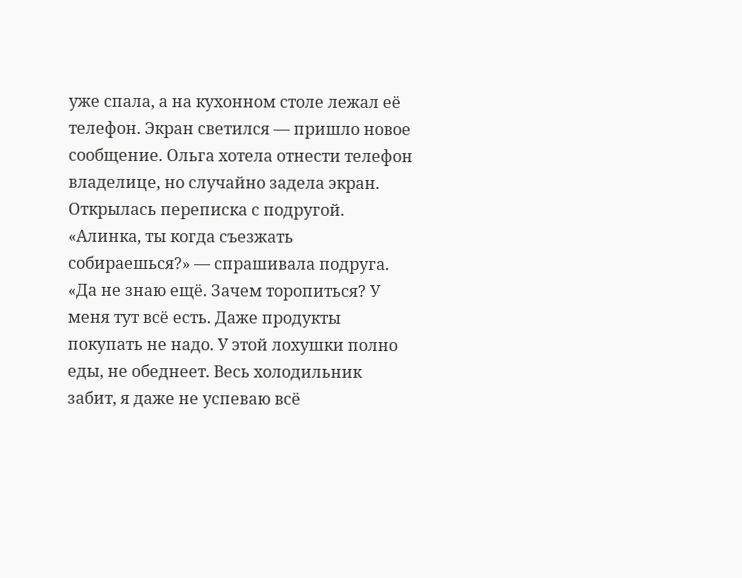уже спала, а на кухонном столе лежал её телефон. Экран светился — пришло новое сообщение. Ольга хотела отнести телефон владелице, но случайно задела экран. Открылась переписка с подругой.
«Алинка, ты когда съезжать собираешься?» — спрашивала подруга.
«Да не знаю ещё. Зачем торопиться? У меня тут всё есть. Даже продукты покупать не надо. У этой лохушки полно еды, не обеднеет. Весь холодильник забит, я даже не успеваю всё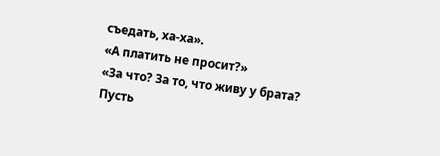съедать, ха-ха».
«А платить не просит?»
«За что? За то, что живу у брата? Пусть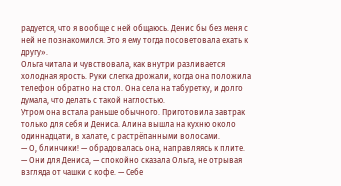радуется, что я вообще с ней общаюсь. Денис бы без меня с ней не познакомился. Это я ему тогда посоветовала ехать к другу».
Ольга читала и чувствовала, как внутри разливается холодная ярость. Руки слегка дрожали, когда она положила телефон обратно на стол. Она села на табуретку, и долго думала, что делать с такой наглостью.
Утром она встала раньше обычного. Приготовила завтрак только для себя и Дениса. Алина вышла на кухню около одиннадцати, в халате, с растрёпанными волосами.
— О, блинчики! — обрадовалась она, направляясь к плите.
— Они для Дениса, — спокойно сказала Ольга, не отрывая взгляда от чашки с кофе. — Себе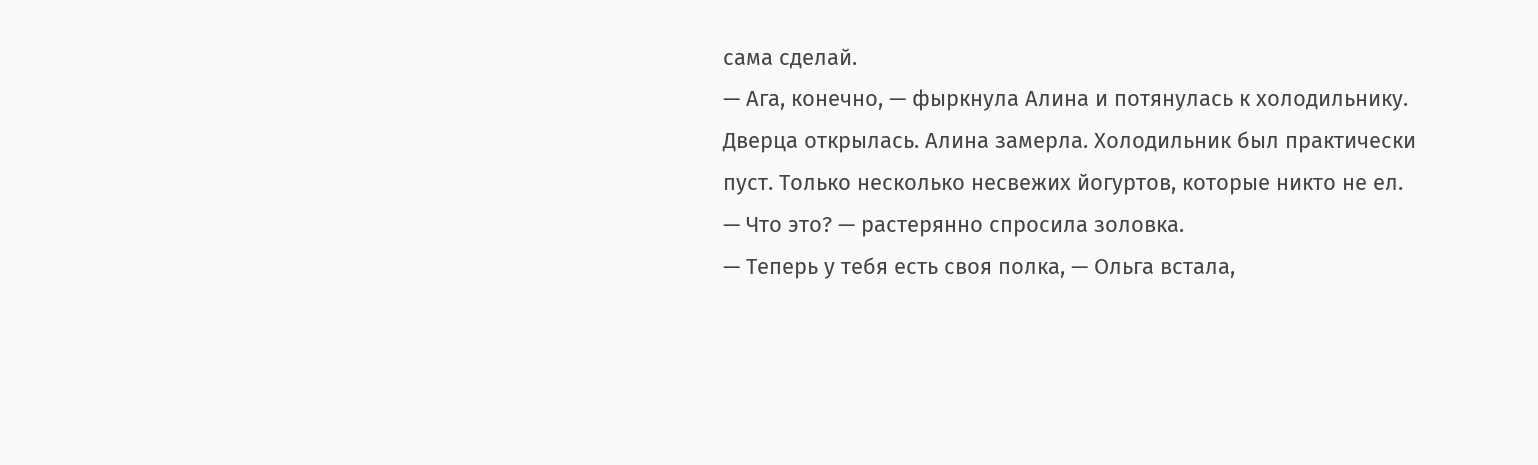сама сделай.
— Ага, конечно, — фыркнула Алина и потянулась к холодильнику.
Дверца открылась. Алина замерла. Холодильник был практически пуст. Только несколько несвежих йогуртов, которые никто не ел.
— Что это? — растерянно спросила золовка.
— Теперь у тебя есть своя полка, — Ольга встала,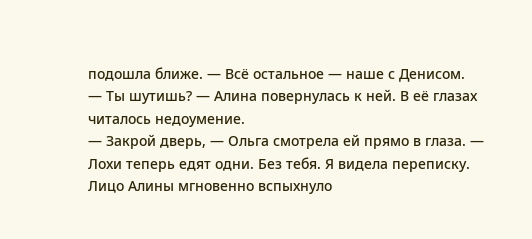подошла ближе. — Всё остальное — наше с Денисом.
— Ты шутишь? — Алина повернулась к ней. В её глазах читалось недоумение.
— Закрой дверь, — Ольга смотрела ей прямо в глаза. — Лохи теперь едят одни. Без тебя. Я видела переписку.
Лицо Алины мгновенно вспыхнуло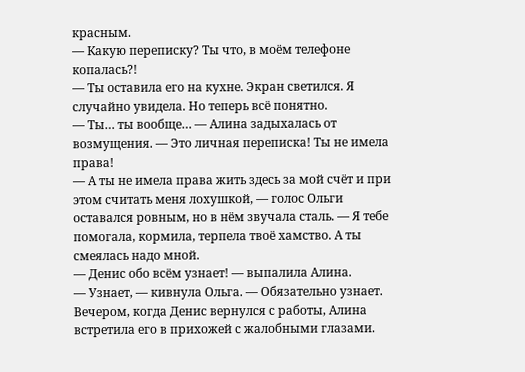красным.
— Какую переписку? Ты что, в моём телефоне копалась?!
— Ты оставила его на кухне. Экран светился. Я случайно увидела. Но теперь всё понятно.
— Ты… ты вообще… — Алина задыхалась от возмущения. — Это личная переписка! Ты не имела права!
— А ты не имела права жить здесь за мой счёт и при этом считать меня лохушкой, — голос Ольги оставался ровным, но в нём звучала сталь. — Я тебе помогала, кормила, терпела твоё хамство. А ты смеялась надо мной.
— Денис обо всём узнает! — выпалила Алина.
— Узнает, — кивнула Ольга. — Обязательно узнает.
Вечером, когда Денис вернулся с работы, Алина встретила его в прихожей с жалобными глазами.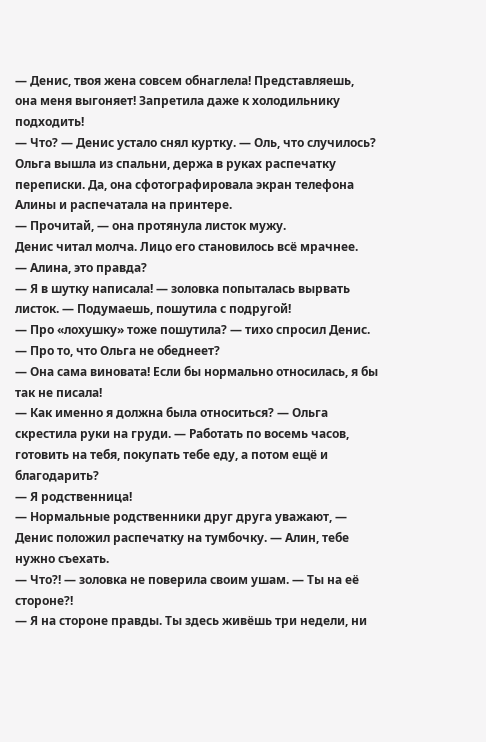— Денис, твоя жена совсем обнаглела! Представляешь, она меня выгоняет! Запретила даже к холодильнику подходить!
— Что? — Денис устало снял куртку. — Оль, что случилось?
Ольга вышла из спальни, держа в руках распечатку переписки. Да, она сфотографировала экран телефона Алины и распечатала на принтере.
— Прочитай, — она протянула листок мужу.
Денис читал молча. Лицо его становилось всё мрачнее.
— Алина, это правда?
— Я в шутку написала! — золовка попыталась вырвать листок. — Подумаешь, пошутила с подругой!
— Про «лохушку» тоже пошутила? — тихо спросил Денис. — Про то, что Ольга не обеднеет?
— Она сама виновата! Если бы нормально относилась, я бы так не писала!
— Как именно я должна была относиться? — Ольга скрестила руки на груди. — Работать по восемь часов, готовить на тебя, покупать тебе еду, а потом ещё и благодарить?
— Я родственница!
— Нормальные родственники друг друга уважают, — Денис положил распечатку на тумбочку. — Алин, тебе нужно съехать.
— Что?! — золовка не поверила своим ушам. — Ты на её стороне?!
— Я на стороне правды. Ты здесь живёшь три недели, ни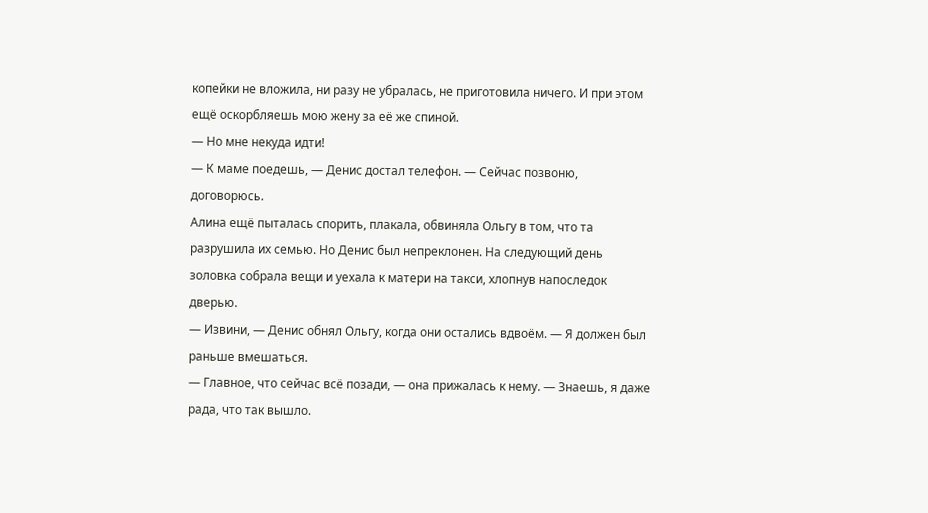копейки не вложила, ни разу не убралась, не приготовила ничего. И при этом ещё оскорбляешь мою жену за её же спиной.
— Но мне некуда идти!
— К маме поедешь, — Денис достал телефон. — Сейчас позвоню, договорюсь.
Алина ещё пыталась спорить, плакала, обвиняла Ольгу в том, что та разрушила их семью. Но Денис был непреклонен. На следующий день золовка собрала вещи и уехала к матери на такси, хлопнув напоследок дверью.
— Извини, — Денис обнял Ольгу, когда они остались вдвоём. — Я должен был раньше вмешаться.
— Главное, что сейчас всё позади, — она прижалась к нему. — Знаешь, я даже рада, что так вышло.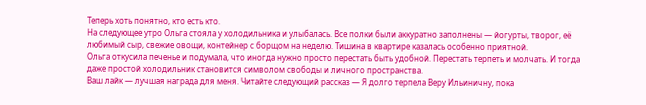Теперь хоть понятно, кто есть кто.
На следующее утро Ольга стояла у холодильника и улыбалась. Все полки были аккуратно заполнены — йогурты, творог, её любимый сыр, свежие овощи, контейнер с борщом на неделю. Тишина в квартире казалась особенно приятной.
Ольга откусила печенье и подумала, что иногда нужно просто перестать быть удобной. Перестать терпеть и молчать. И тогда даже простой холодильник становится символом свободы и личного пространства.
Ваш лайк — лучшая награда для меня. Читайте следующий рассказ — Я долго терпела Веру Ильиничну, пока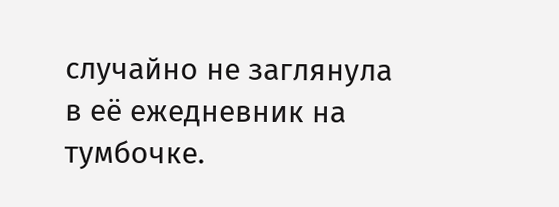случайно не заглянула в её ежедневник на тумбочке.